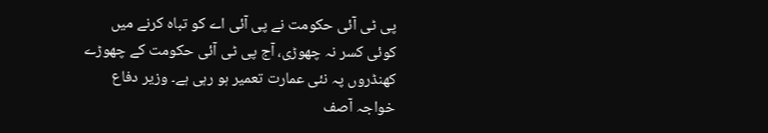پی ٹی آئی حکومت نے پی آئی اے کو تباہ کرنے میں کوئی کسر نہ چھوڑی، آج پی ٹی آئی حکومت کے چھوڑے کھنڈروں پہ نئی عمارت تعمیر ہو رہی ہے۔ وزیر دفاع خواجہ آصف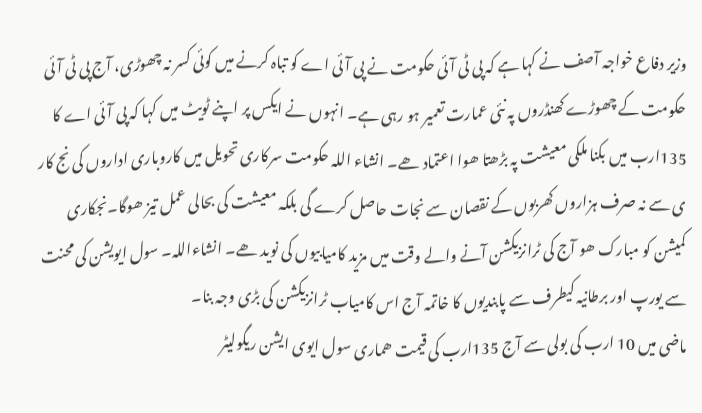وزیر دفاع خواجہ آصف نے کہا ہے کہ پی ٹی آئی حکومت نے پی آئی اے کو تباہ کرنے میں کوئی کسر نہ چھوڑی، آج پی ٹی آئی حکومت کے چھوڑے کھنڈروں پہ نئی عمارت تعمیر ہو رہی ہے۔ انہوں نے ایکس پر اپنے ٹویٹ میں کہا کہ پی آئی اے کا 135ارب میں بکنا ملکی معیشت پہ بڑھتا ھوا اعتماد ھے۔ انشاء اللہ حکومت سرکاری تحویل میں کاروباری اداروں کی نج کار ی سے نہ صرف ہزاروں کھربوں کے نقصان سے نجات حاصل کرے گی بلکہ معیشت کی بحالی عمل تیز ھوگا۔نجکاری کمیشن کو مبارک ھو آج کی ٹرانزیکشن آنے والے وقت میں مزید کامیابیوں کی نوید ھے۔ انشاءاللہ۔ سول ایویشن کی محنت سے یورپ اور برطانیہ کیطرف سے پابندیوں کا خاتمہ آج اس کامیاب ٹرانزیکشن کی بڑی وجہ بنا۔
ماضی میں 10 ارب کی بولی سے آج 135ارب کی قیمت ھماری سول ایوی ایشن ریگولیٹر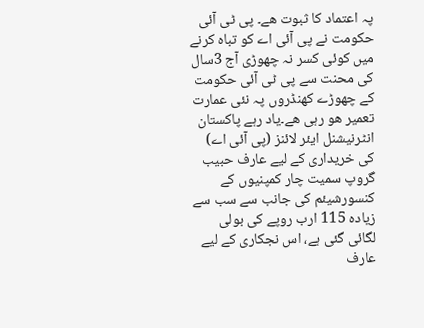پہ اعتماد کا ثبوت ھے۔ پی ٹی آئی حکومت نے پی آئی اے کو تباہ کرنے میں کوئی کسر نہ چھوڑی آج 3سال کی محنت سے پی ٹی آئی حکومت کے چھوڑے کھنڈروں پہ نئی عمارت تعمیر ھو رہی ھے۔یاد رہے پاکستان انٹرنیشنل ایئر لائنز (پی آئی اے) کی خریداری کے لیے عارف حبیب گروپ سمیت چار کمپنیوں کے کنسورشیئم کی جانب سے سب سے زیادہ 115 ارب روپے کی بولی لگائی گئی ہے، اس نجکاری کے لیے عارف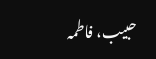حبیب، فاطمہ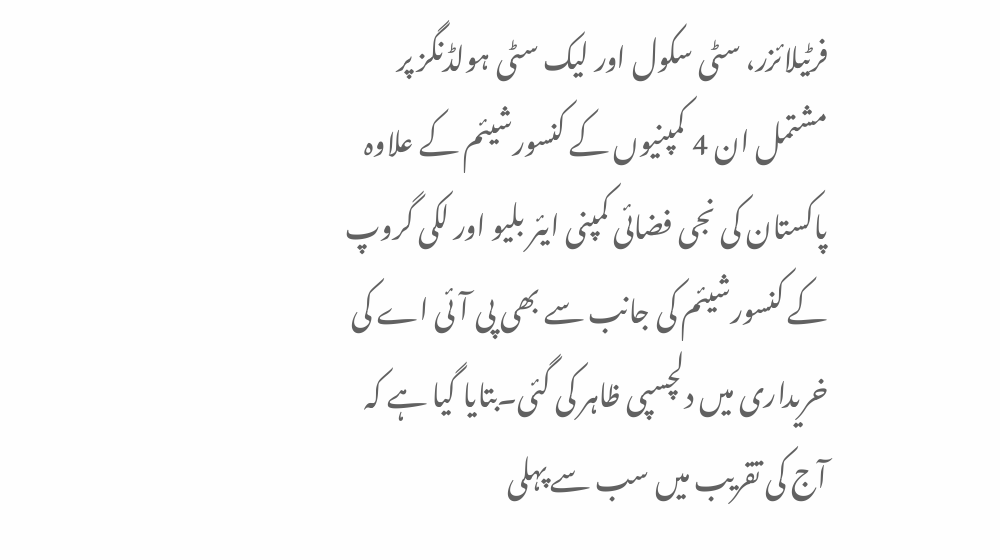فرٹیلائزر، سٹی سکول اور لیک سٹی ہولڈنگز پر مشتمل ان 4 کمپنیوں کے کنسورشیئم کے علاوہ پاکستان کی نجی فضائی کمپنی ایئر بلیو اور لکی گروپ کے کنسورشیئم کی جانب سے بھی پی آئی اے کی خریداری میں دلچسپی ظاہر کی گئی۔بتایا گیا ہے کہ آج کی تقریب میں سب سے پہلی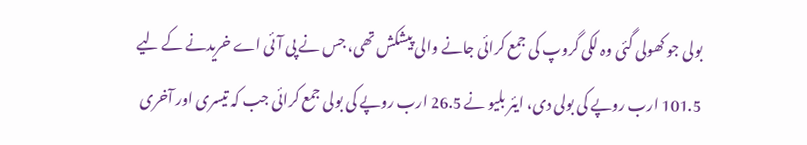بولی جو کھولی گئی وہ لکی گروپ کی جمع کرائی جانے والی پیشکش تھی، جس نے پی آئی اے خریدنے کے لیے 101.5 ارب روپے کی بولی دی، ایئر بلیو نے 26.5 ارب روپے کی بولی جمع کرائی جب کہ تیسری اور آخری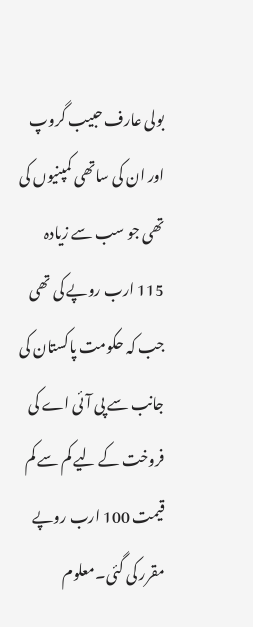بولی عارف حبیب گروپ اور ان کی ساتھی کمپنیوں کی تھی جو سب سے زیادہ 115 ارب روپے کی تھی جب کہ حکومت پاکستان کی جانب سے پی آئی اے کی فروخت کے لیے کم سے کم قیمت 100 ارب روپے مقرر کی گئی۔معلوم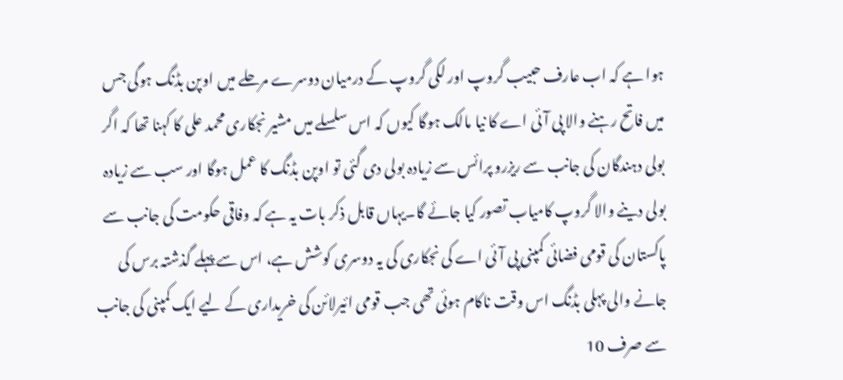ہوا ہے کہ اب عارف حبیب گروپ اور لکی گروپ کے درمیان دوسرے مرحلے میں اوپن بڈنگ ہوگی جس میں فاتح رہنے والا پی آئی اے کا نیا مالک ہوگا کیوں کہ اس سلسلے میں مشیر نجکاری محمد علی کا کہنا تھا کہ اگر بولی دہندگان کی جانب سے ریزرو پرائس سے زیادہ بولی دی گئی تو اوپن بڈنگ کا عمل ہوگا اور سب سے زیادہ بولی دینے والا گروپ کامیاب تصور کیا جائے گا۔یہاں قابل ذکر بات یہ ہے کہ وفاقی حکومت کی جانب سے پاکستان کی قومی فضائی کمپنی پی آئی اے کی نجکاری کی یہ دوسری کوشش ہے، اس سے پہلے گذشتہ برس کی جانے والی پہلی بڈنگ اس وقت ناکام ہوئی تھی جب قومی ائیرلائن کی خریداری کے لیے ایک کمپنی کی جانب سے صرف 10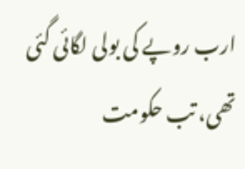ارب روپے کی بولی لگائی گئی تھی، تب حکومت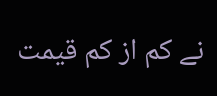نے کم از کم قیمت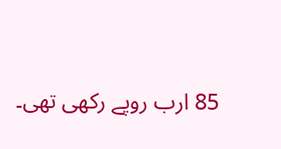85 ارب روپے رکھی تھی۔